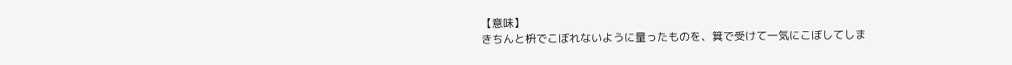【意味】
きちんと枡でこぼれないように量ったものを、箕で受けて一気にこぼしてしま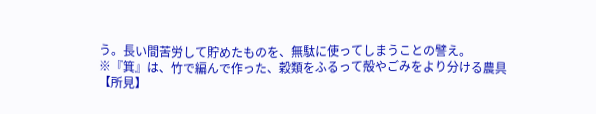う。長い間苦労して貯めたものを、無駄に使ってしまうことの譬え。
※『箕』は、竹で編んで作った、穀類をふるって殻やごみをより分ける農具
【所見】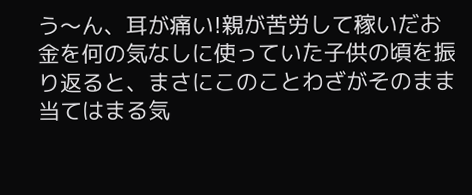う〜ん、耳が痛い!親が苦労して稼いだお金を何の気なしに使っていた子供の頃を振り返ると、まさにこのことわざがそのまま当てはまる気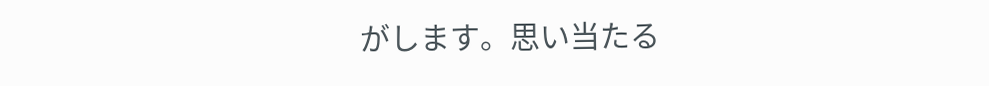がします。思い当たる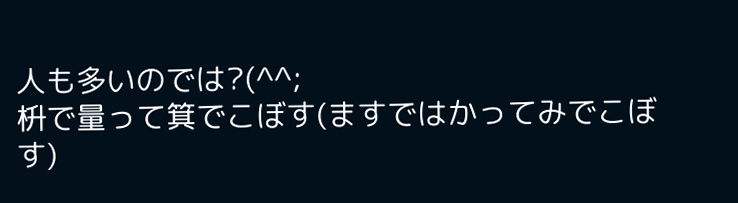人も多いのでは?(^^;
枡で量って箕でこぼす(ますではかってみでこぼす)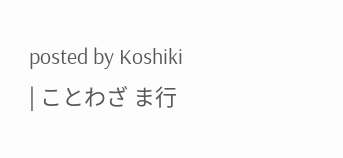posted by Koshiki
| ことわざ ま行